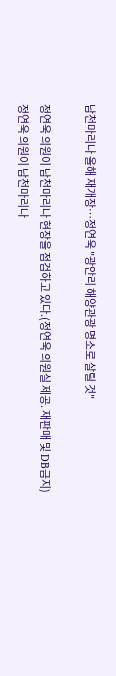남천마리나 올해 재개장…정연욱 "광안리 해양관광 명소로 살릴 것"

정연욱 의원이 남천마리나 현장을 점검하고 있다.(정연욱 의원실 제공. 재판매 및 DB금지)
정연욱 의원이 남천마리나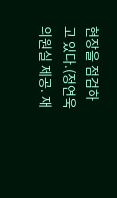현장을 점검하고 있다.(정연욱 의원실 제공. 재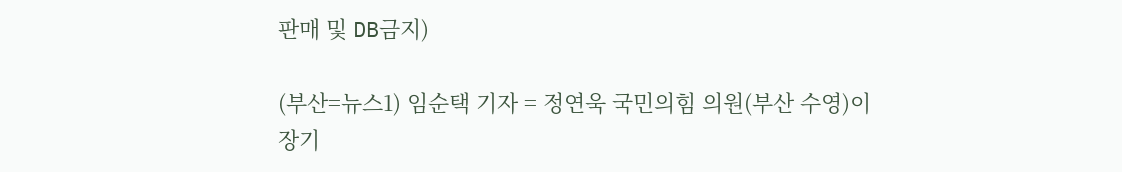판매 및 DB금지)

(부산=뉴스1) 임순택 기자 = 정연욱 국민의힘 의원(부산 수영)이 장기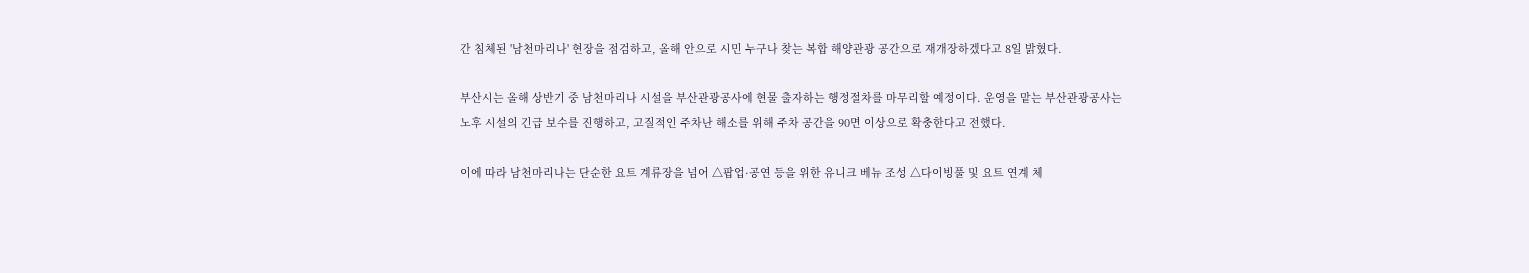간 침체된 '남천마리나' 현장을 점검하고, 올해 안으로 시민 누구나 찾는 복합 해양관광 공간으로 재개장하겠다고 8일 밝혔다.

부산시는 올해 상반기 중 남천마리나 시설을 부산관광공사에 현물 출자하는 행정절차를 마무리할 예정이다. 운영을 맡는 부산관광공사는 노후 시설의 긴급 보수를 진행하고, 고질적인 주차난 해소를 위해 주차 공간을 90면 이상으로 확충한다고 전했다.

이에 따라 남천마리나는 단순한 요트 계류장을 넘어 △팝업·공연 등을 위한 유니크 베뉴 조성 △다이빙풀 및 요트 연계 체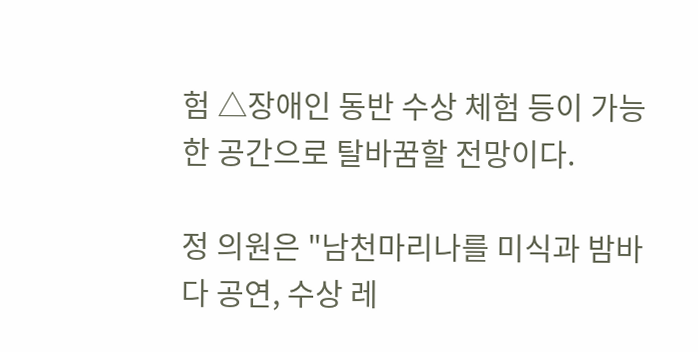험 △장애인 동반 수상 체험 등이 가능한 공간으로 탈바꿈할 전망이다.

정 의원은 "남천마리나를 미식과 밤바다 공연, 수상 레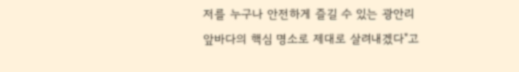저를 누구나 안전하게 즐길 수 있는 광안리 앞바다의 핵심 명소로 제대로 살려내겠다"고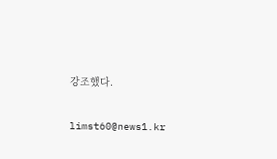강조했다.

limst60@news1.kr